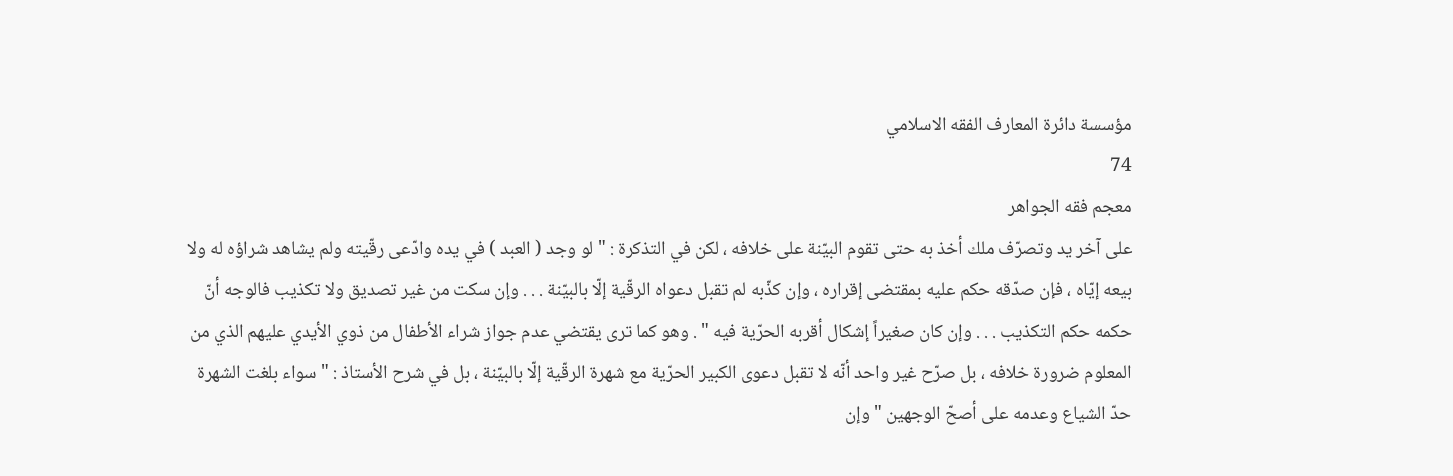مؤسسة دائرة المعارف الفقه الاسلامي
74
معجم فقه الجواهر
على آخر يد وتصرّف ملك أخذ به حتى تقوم البيّنة على خلافه ، لكن في التذكرة : " لو وجد ( العبد ) في يده وادّعى رقّيته ولم يشاهد شراؤه له ولا بيعه إيّاه ، فإن صدّقه حكم عليه بمقتضى إقراره ، وإن كذّبه لم تقبل دعواه الرقّية إلّا بالبيّنة . . . وإن سكت من غير تصديق ولا تكذيب فالوجه أنّ حكمه حكم التكذيب . . . وإن كان صغيراً إشكال أقربه الحرّية فيه " . وهو كما ترى يقتضي عدم جواز شراء الأطفال من ذوي الأيدي عليهم الذي من المعلوم ضرورة خلافه ، بل صرّح غير واحد أنّه لا تقبل دعوى الكبير الحرّية مع شهرة الرقّية إلّا بالبيّنة ، بل في شرح الأستاذ : " سواء بلغت الشهرة حدّ الشياع وعدمه على أصحّ الوجهين " وإن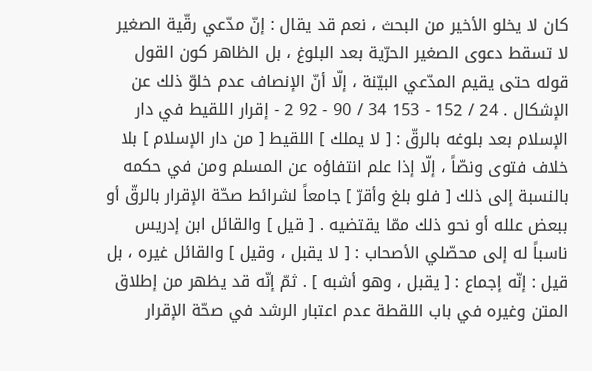كان لا يخلو الأخير من البحث ، نعم قد يقال : إنّ مدّعي رقّية الصغير لا تسقط دعوى الصغير الحرّية بعد البلوغ ، بل الظاهر كون القول قوله حتى يقيم المدّعي البيّنة ، إلّا أنّ الإنصاف عدم خلوّ ذلك عن الإشكال . 24 / 152 - 153 34 / 90 - 92 2 - إقرار اللقيط في دار الإسلام بعد بلوغه بالرقّ : [ لا يملك ] اللقيط [ من دار الإسلام ] بلا خلاف فتوى ونصّاً ، إلّا إذا علم انتفاؤه عن المسلم ومن في حكمه بالنسبة إلى ذلك [ فلو بلغ وأقرّ ] جامعاً لشرائط صحّة الإقرار بالرقّ أو ببعض علله أو نحو ذلك ممّا يقتضيه . [ قيل ] والقائل ابن إدريس ناسباً له إلى محصّلي الأصحاب : [ لا يقبل ، وقيل ] والقائل غيره ، بل قيل : إنّه إجماع : [ يقبل ، وهو أشبه ] . ثمّ إنّه قد يظهر من إطلاق المتن وغيره في باب اللقطة عدم اعتبار الرشد في صحّة الإقرار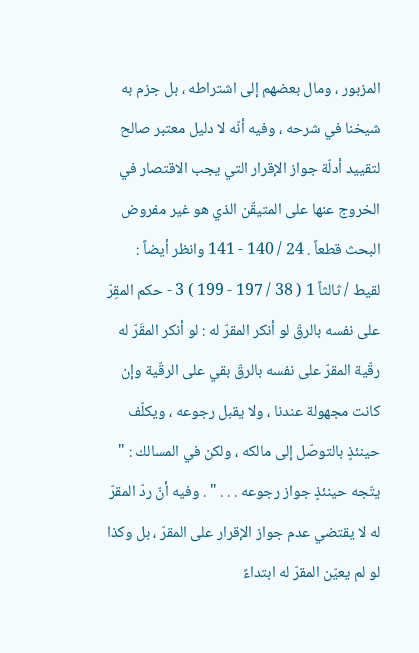المزبور ، ومال بعضهم إلى اشتراطه ، بل جزم به شيخنا في شرحه ، وفيه أنّه لا دليل معتبر صالح لتقييد أدلّة جواز الإقرار التي يجب الاقتصار في الخروج عنها على المتيقّن الذي هو غير مفروض البحث قطعاً . 24 / 140 - 141 وانظر أيضاً : لقيط / ثالثاً 1 ( 38 / 197 - 199 ) 3 - حكم المقِرّ على نفسه بالرقّ لو أنكر المقرّ له : لو أنكر المقَرّ له رقّية المقرّ على نفسه بالرقّ بقي على الرقّية وإن كانت مجهولة عندنا ، ولا يقبل رجوعه ، ويكلّف حينئذٍ بالتوصّل إلى مالكه ، ولكن في المسالك : " يتّجه حينئذٍ جواز رجوعه . . . " . وفيه أنّ ردّ المقرّ له لا يقتضي عدم جواز الإقرار على المقرّ ، بل وكذا لو لم يعيّن المقرّ له ابتداءً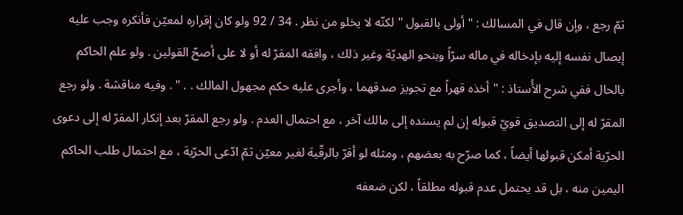ثمّ رجع ، وإن قال في المسالك : " أولى بالقبول " لكنّه لا يخلو من نظر . 34 / 92 ولو كان إقراره لمعيّن فأنكره وجب عليه إيصال نفسه إليه بإدخاله في ماله سرّاً وبنحو الهديّة وغير ذلك ، وافقه المقرّ له أو لا على أصحّ القولين . ولو علم الحاكم بالحال ففي شرح الأُستاذ : " أخذه قهراً مع تجويز صدقهما ، وأجرى عليه حكم مجهول المالك . . " . وفيه مناقشة . ولو رجع المقرّ له إلى التصديق قويّ قبوله إن لم يسنده إلى مالك آخر ، مع احتمال العدم . ولو رجع المقرّ بعد إنكار المقرّ له إلى دعوى الحرّية أمكن قبولها أيضاً ، كما صرّح به بعضهم ، ومثله لو أقرّ بالرقّية لغير معيّن ثمّ ادّعى الحرّية ، مع احتمال طلب الحاكم اليمين منه ، بل قد يحتمل عدم قبوله مطلقاً ، لكن ضعفه